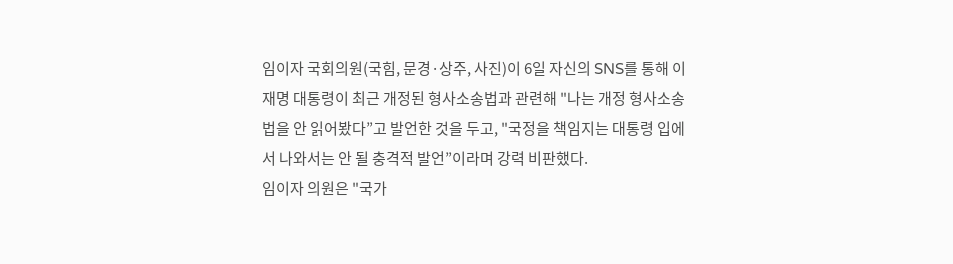임이자 국회의원(국힘, 문경·상주, 사진)이 6일 자신의 SNS를 통해 이재명 대통령이 최근 개정된 형사소송법과 관련해 "나는 개정 형사소송법을 안 읽어봤다”고 발언한 것을 두고, "국정을 책임지는 대통령 입에서 나와서는 안 될 충격적 발언”이라며 강력 비판했다.
임이자 의원은 "국가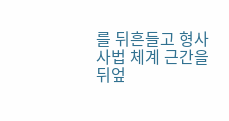를 뒤흔들고 형사사법 체계 근간을 뒤엎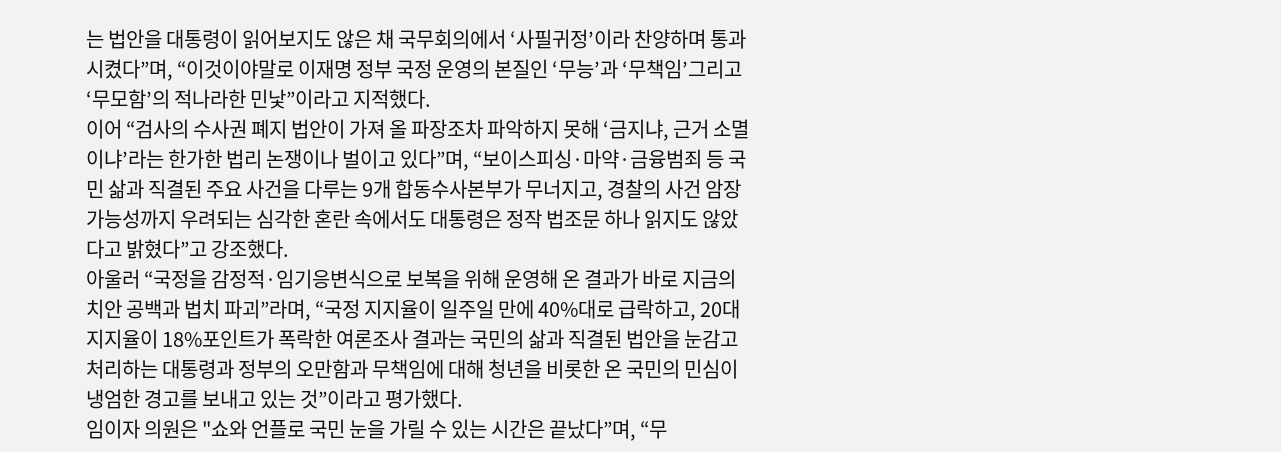는 법안을 대통령이 읽어보지도 않은 채 국무회의에서 ‘사필귀정’이라 찬양하며 통과시켰다”며, “이것이야말로 이재명 정부 국정 운영의 본질인 ‘무능’과 ‘무책임’그리고 ‘무모함’의 적나라한 민낯”이라고 지적했다.
이어 “검사의 수사권 폐지 법안이 가져 올 파장조차 파악하지 못해 ‘금지냐, 근거 소멸이냐’라는 한가한 법리 논쟁이나 벌이고 있다”며, “보이스피싱·마약·금융범죄 등 국민 삶과 직결된 주요 사건을 다루는 9개 합동수사본부가 무너지고, 경찰의 사건 암장 가능성까지 우려되는 심각한 혼란 속에서도 대통령은 정작 법조문 하나 읽지도 않았다고 밝혔다”고 강조했다.
아울러 “국정을 감정적·임기응변식으로 보복을 위해 운영해 온 결과가 바로 지금의 치안 공백과 법치 파괴”라며, “국정 지지율이 일주일 만에 40%대로 급락하고, 20대 지지율이 18%포인트가 폭락한 여론조사 결과는 국민의 삶과 직결된 법안을 눈감고 처리하는 대통령과 정부의 오만함과 무책임에 대해 청년을 비롯한 온 국민의 민심이 냉엄한 경고를 보내고 있는 것”이라고 평가했다.
임이자 의원은 "쇼와 언플로 국민 눈을 가릴 수 있는 시간은 끝났다”며, “무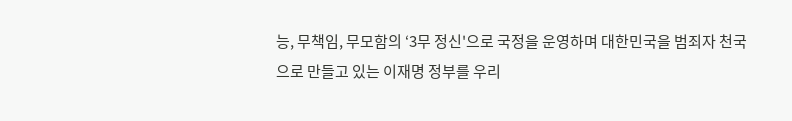능, 무책임, 무모함의 ‘3무 정신'으로 국정을 운영하며 대한민국을 범죄자 천국으로 만들고 있는 이재명 정부를 우리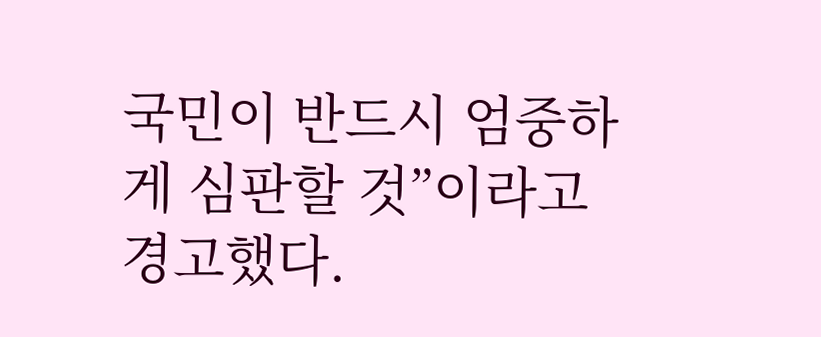국민이 반드시 엄중하게 심판할 것”이라고 경고했다.